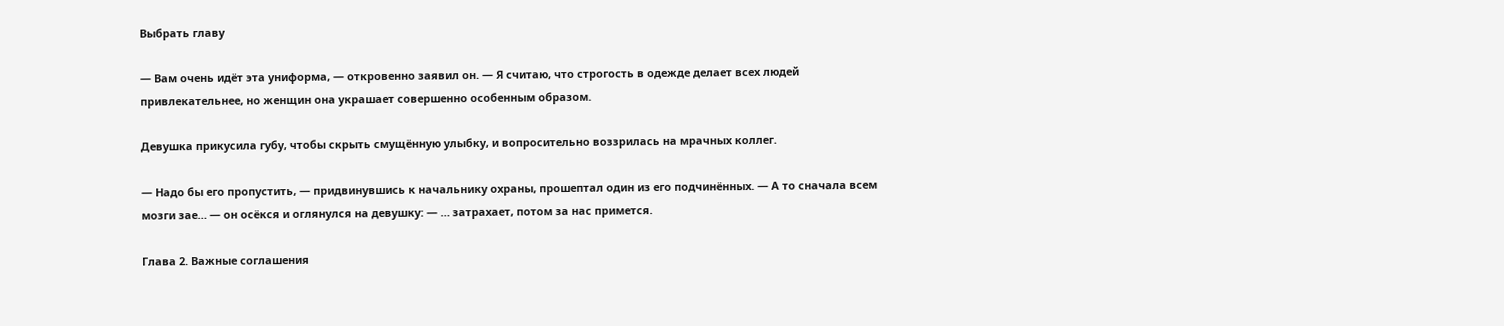Выбрать главу

— Вам очень идёт эта униформа, — откровенно заявил он. — Я считаю, что строгость в одежде делает всех людей привлекательнее, но женщин она украшает совершенно особенным образом.

Девушка прикусила губу, чтобы скрыть смущённую улыбку, и вопросительно воззрилась на мрачных коллег.

— Надо бы его пропустить, — придвинувшись к начальнику охраны, прошептал один из его подчинённых. — А то сначала всем мозги зае… — он осёкся и оглянулся на девушку: — … затрахает, потом за нас примется.

Глава 2. Важные соглашения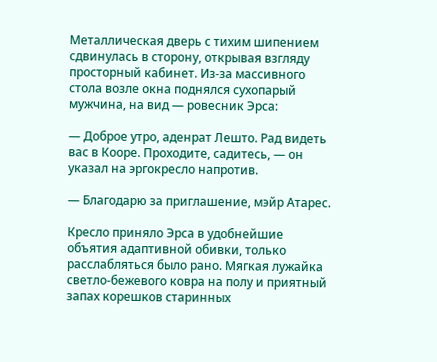Металлическая дверь с тихим шипением сдвинулась в сторону, открывая взгляду просторный кабинет. Из-за массивного стола возле окна поднялся сухопарый мужчина, на вид — ровесник Эрса:

— Доброе утро, аденрат Лешто. Рад видеть вас в Кооре. Проходите, садитесь, — он указал на эргокресло напротив.

— Благодарю за приглашение, мэйр Атарес.

Кресло приняло Эрса в удобнейшие объятия адаптивной обивки, только расслабляться было рано. Мягкая лужайка светло-бежевого ковра на полу и приятный запах корешков старинных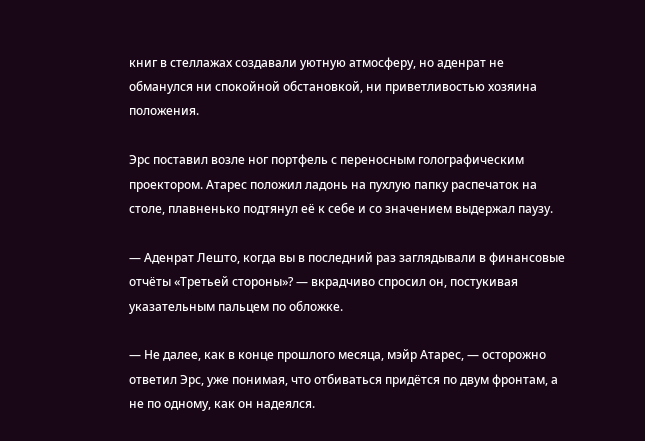книг в стеллажах создавали уютную атмосферу, но аденрат не обманулся ни спокойной обстановкой, ни приветливостью хозяина положения.

Эрс поставил возле ног портфель с переносным голографическим проектором. Атарес положил ладонь на пухлую папку распечаток на столе, плавненько подтянул её к себе и со значением выдержал паузу.

— Аденрат Лешто, когда вы в последний раз заглядывали в финансовые отчёты «Третьей стороны»? — вкрадчиво спросил он, постукивая указательным пальцем по обложке.

— Не далее, как в конце прошлого месяца, мэйр Атарес, — осторожно ответил Эрс, уже понимая, что отбиваться придётся по двум фронтам, а не по одному, как он надеялся.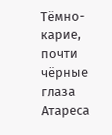Тёмно-карие, почти чёрные глаза Атареса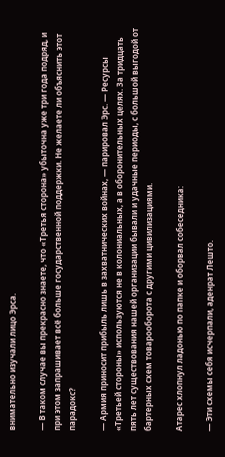внимательно изучали лицо Эрса.

— В таком случае вы прекрасно знаете, что «Третья сторона» убыточна уже три года подряд, и при этом запрашивает всё больше государственной поддержки. Не желаете ли объяснить этот парадокс?

— Армия приносит прибыль лишь в захватнических войнах, — парировал Эрс. — Ресурсы «Третьей стороны» используются не в колониальных, а в оборонительных целях. За тридцать пять лет существования нашей организации бывали и удачные периоды, с большой выгодой от бартерных схем товарооборота с другими цивилизациями.

Атарес хлопнул ладонью по папке и оборвал собеседника:

— Эти схемы себя исчерпали, аденрат Лешто.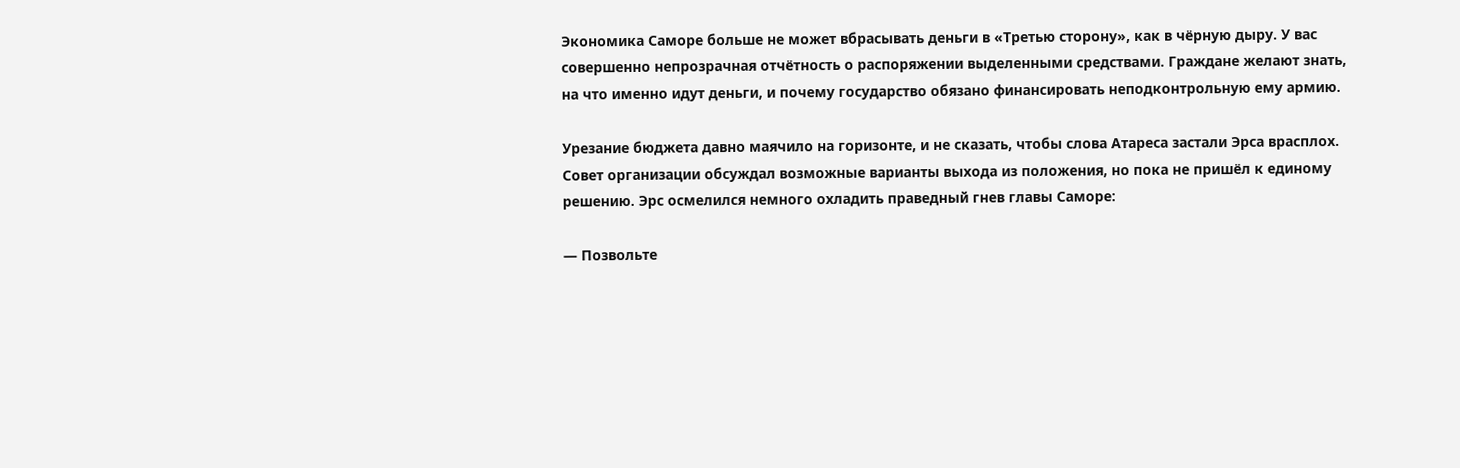Экономика Саморе больше не может вбрасывать деньги в «Третью сторону», как в чёрную дыру. У вас совершенно непрозрачная отчётность о распоряжении выделенными средствами. Граждане желают знать, на что именно идут деньги, и почему государство обязано финансировать неподконтрольную ему армию.

Урезание бюджета давно маячило на горизонте, и не сказать, чтобы слова Атареса застали Эрса врасплох. Совет организации обсуждал возможные варианты выхода из положения, но пока не пришёл к единому решению. Эрс осмелился немного охладить праведный гнев главы Саморе:

— Позвольте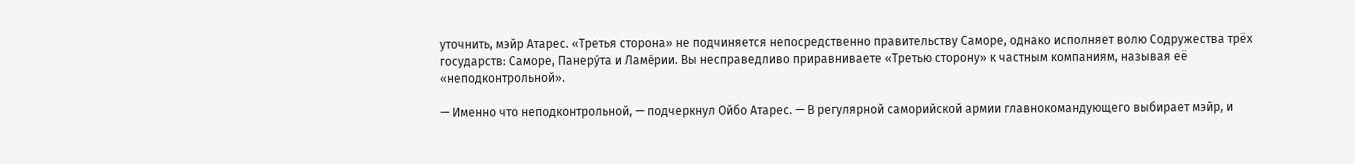уточнить, мэйр Атарес. «Третья сторона» не подчиняется непосредственно правительству Саморе, однако исполняет волю Содружества трёх государств: Саморе, Панеру́та и Ламе́рии. Вы несправедливо приравниваете «Третью сторону» к частным компаниям, называя её «неподконтрольной».

— Именно что неподконтрольной, — подчеркнул Ойбо Атарес. — В регулярной саморийской армии главнокомандующего выбирает мэйр, и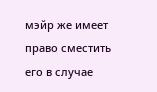мэйр же имеет право сместить его в случае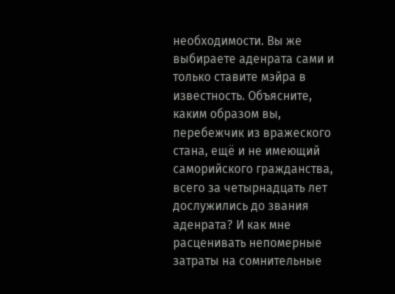необходимости. Вы же выбираете аденрата сами и только ставите мэйра в известность. Объясните, каким образом вы, перебежчик из вражеского стана, ещё и не имеющий саморийского гражданства, всего за четырнадцать лет дослужились до звания аденрата? И как мне расценивать непомерные затраты на сомнительные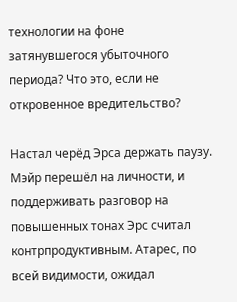технологии на фоне затянувшегося убыточного периода? Что это, если не откровенное вредительство?

Настал черёд Эрса держать паузу. Мэйр перешёл на личности, и поддерживать разговор на повышенных тонах Эрс считал контрпродуктивным. Атарес, по всей видимости, ожидал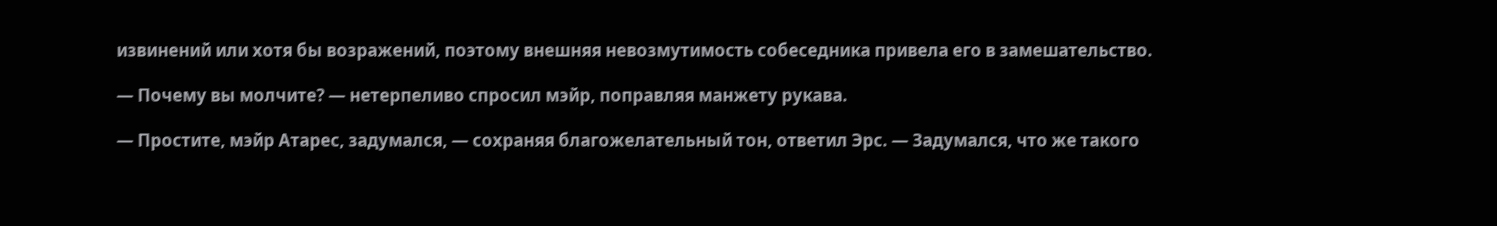извинений или хотя бы возражений, поэтому внешняя невозмутимость собеседника привела его в замешательство.

— Почему вы молчите? — нетерпеливо спросил мэйр, поправляя манжету рукава.

— Простите, мэйр Атарес, задумался, — сохраняя благожелательный тон, ответил Эрс. — Задумался, что же такого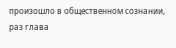произошло в общественном сознании, раз глава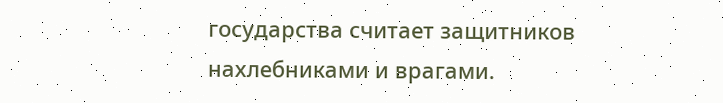государства считает защитников нахлебниками и врагами.